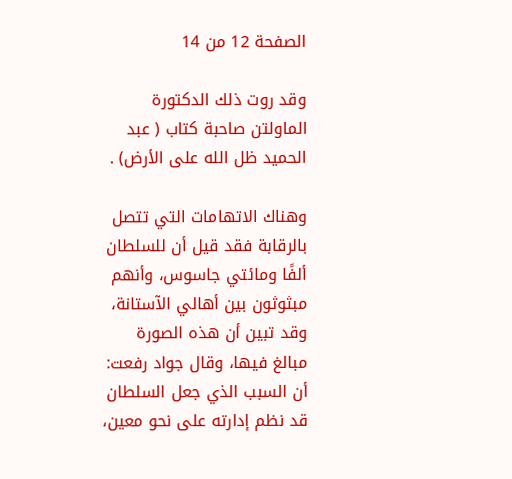الصفحة 12 من 14

وقد روت ذلك الدكتورة الماولتن صاحبة كتاب ( عبد الحميد ظل الله على الأرض) .

وهناك الاتهامات التي تتصل بالرقابة فقد قيل أن للسلطان ألفًا ومائتي جاسوس، وأنهم مبثوثون بين أهالي الآستانة، وقد تبين أن هذه الصورة مبالغ فيها، وقال جواد رفعت: أن السبب الذي جعل السلطان قد نظم إدارته على نحو معين،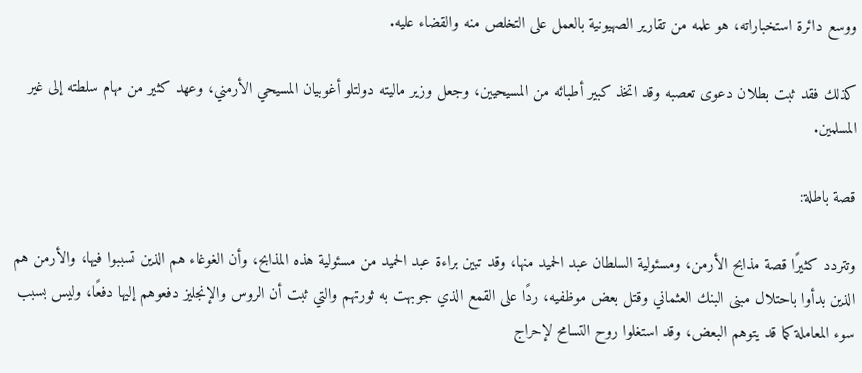ووسع دائرة استخباراته، هو علمه من تقارير الصهيونية بالعمل على التخلص منه والقضاء عليه.

كذلك فقد ثبت بطلان دعوى تعصبه وقد اتخذ كبير أطبائه من المسيحيين، وجعل وزير ماليته دولتلو أغوبيان المسيحي الأرمني، وعهد كثير من مهام سلطته إلى غير المسلمين.

قصة باطلة:

وتتردد كثيرًا قصة مذابح الأرمن، ومسئولية السلطان عبد الحميد منها، وقد تبين براءة عبد الحميد من مسئولية هذه المذابح، وأن الغوغاء هم الذين تسببوا فيها، والأرمن هم الذين بدأوا باحتلال مبنى البنك العثماني وقتل بعض موظفيه، ردًا على القمع الذي جوبهت به ثورتهم والتي ثبت أن الروس والإنجليز دفعوهم إليها دفعًا، وليس بسبب سوء المعاملة كما قد يتوهم البعض، وقد استغلوا روح التسامح لإحراج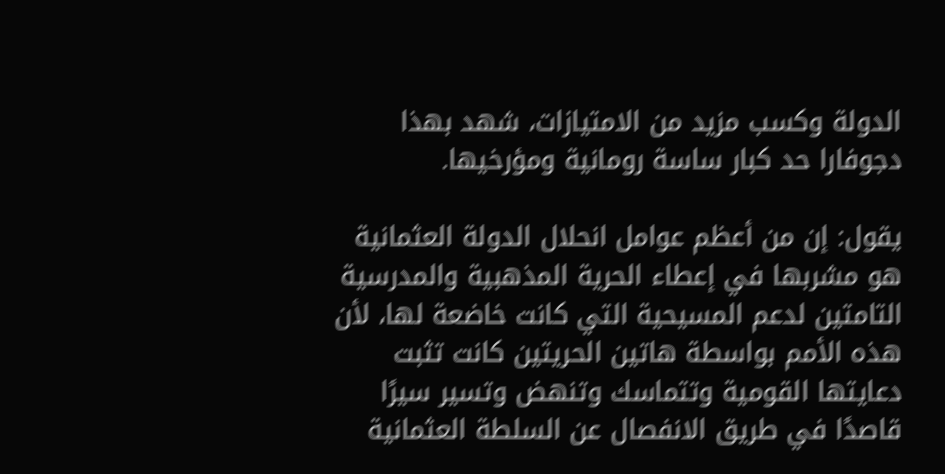الدولة وكسب مزيد من الامتيازات، شهد بهذا دجوفارا حد كبار ساسة رومانية ومؤرخيها.

يقول: إن من أعظم عوامل انحلال الدولة العثمانية هو مشربها في إعطاء الحرية المذهبية والمدرسية التامتين لدعم المسيحية التي كانت خاضعة لها، لأن هذه الأمم بواسطة هاتين الحريتين كانت تثبت دعايتها القومية وتتماسك وتنهض وتسير سيرًا قاصدًا في طريق الانفصال عن السلطة العثمانية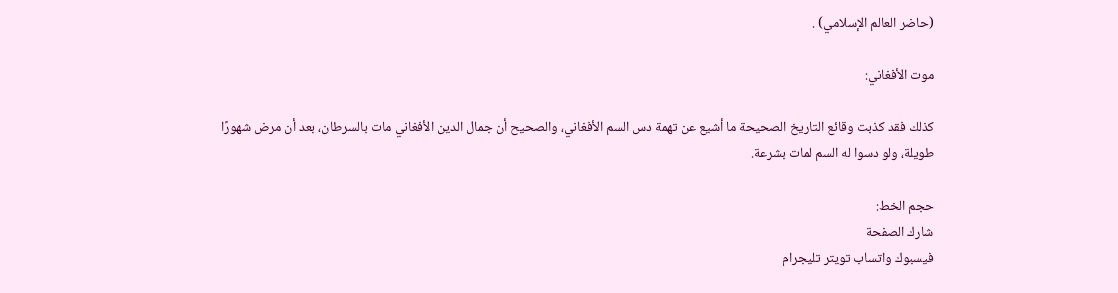(حاضر العالم الإسلامي) .

موت الأفغاني:

كذلك فقد كذبت وقائع التاريخ الصحيحة ما أشيع عن تهمة دس السم الأفغاني، والصحيح أن جمال الدين الأفغاني مات بالسرطان، بعد أن مرض شهورًا طويلة، ولو دسوا له السم لمات بشرعة.

حجم الخط:
شارك الصفحة
فيسبوك واتساب تويتر تليجرام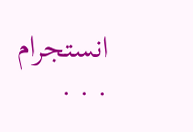انستجرام
. . .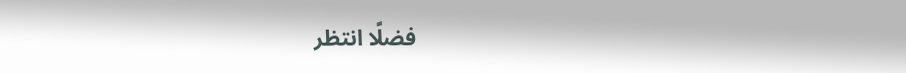فضلًا انتظر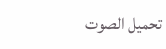تحميل الصوت